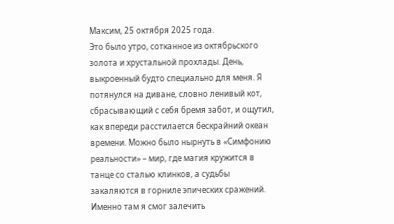Максим, 25 октября 2025 года.
Это было утро, сотканное из октябрьского золота и хрустальной прохлады. День, выкроенный будто специально для меня. Я потянулся на диване, словно ленивый кот, сбрасывающий с себя бремя забот, и ощутил, как впереди расстилается бескрайний океан времени. Можно было нырнуть в «Симфонию реальности» – мир, где магия кружится в танце со сталью клинков, а судьбы закаляются в горниле эпических сражений. Именно там я смог залечить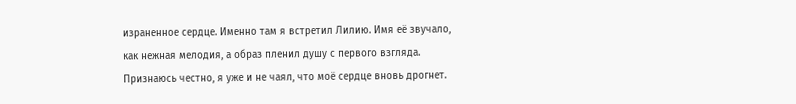израненное сердце. Именно там я встретил Лилию. Имя её звучало, как нежная мелодия, а образ пленил душу с первого взгляда.
Признаюсь честно, я уже и не чаял, что моё сердце вновь дрогнет.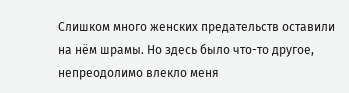Слишком много женских предательств оставили на нём шрамы. Но здесь было что-то другое, непреодолимо влекло меня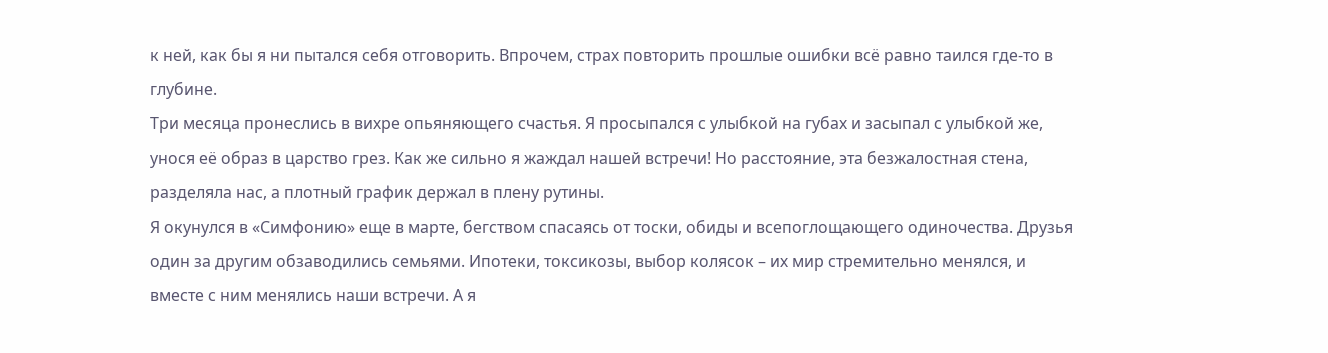к ней, как бы я ни пытался себя отговорить. Впрочем, страх повторить прошлые ошибки всё равно таился где-то в глубине.
Три месяца пронеслись в вихре опьяняющего счастья. Я просыпался с улыбкой на губах и засыпал с улыбкой же, унося её образ в царство грез. Как же сильно я жаждал нашей встречи! Но расстояние, эта безжалостная стена, разделяла нас, а плотный график держал в плену рутины.
Я окунулся в «Симфонию» еще в марте, бегством спасаясь от тоски, обиды и всепоглощающего одиночества. Друзья один за другим обзаводились семьями. Ипотеки, токсикозы, выбор колясок – их мир стремительно менялся, и вместе с ним менялись наши встречи. А я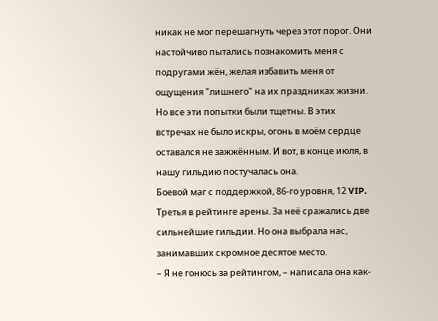никак не мог перешагнуть через этот порог. Они настойчиво пытались познакомить меня с подругами жён, желая избавить меня от ощущения "лишнего" на их праздниках жизни. Но все эти попытки были тщетны. В этих встречах не было искры, огонь в моём сердце оставался не зажжённым. И вот, в конце июля, в нашу гильдию постучалась она.
Боевой маг с поддержкой, 86-го уровня, 12 VIP. Третья в рейтинге арены. За неё сражались две сильнейшие гильдии. Но она выбрала нас, занимавших скромное десятое место.
– Я не гонюсь за рейтингом, – написала она как-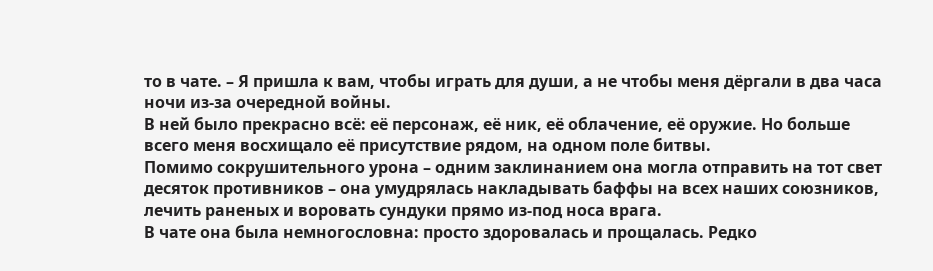то в чате. – Я пришла к вам, чтобы играть для души, а не чтобы меня дёргали в два часа ночи из-за очередной войны.
В ней было прекрасно всё: её персонаж, её ник, её облачение, её оружие. Но больше всего меня восхищало её присутствие рядом, на одном поле битвы.
Помимо сокрушительного урона – одним заклинанием она могла отправить на тот свет десяток противников – она умудрялась накладывать баффы на всех наших союзников, лечить раненых и воровать сундуки прямо из-под носа врага.
В чате она была немногословна: просто здоровалась и прощалась. Редко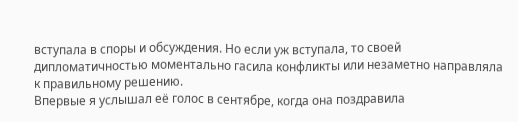вступала в споры и обсуждения. Но если уж вступала, то своей дипломатичностью моментально гасила конфликты или незаметно направляла к правильному решению.
Впервые я услышал её голос в сентябре, когда она поздравила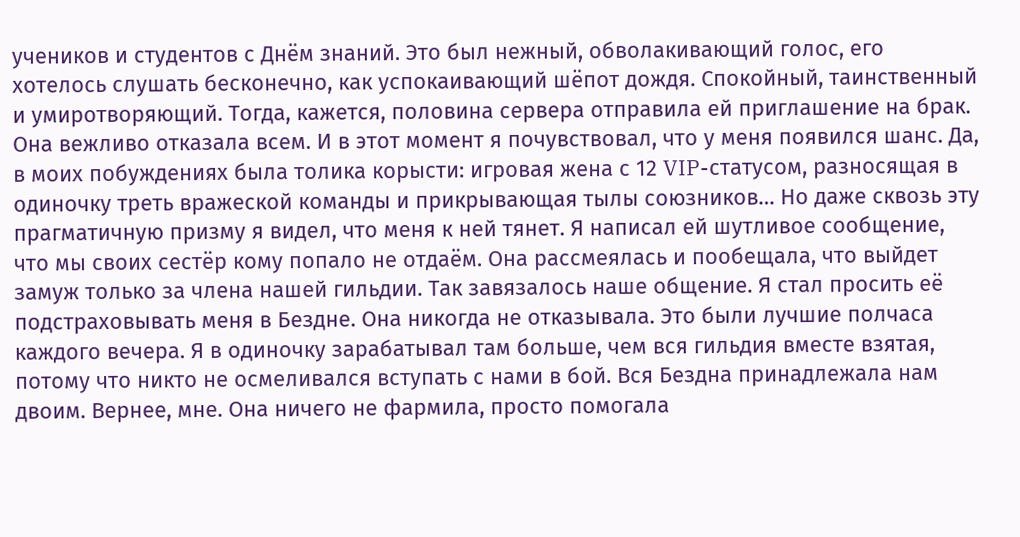учеников и студентов с Днём знаний. Это был нежный, обволакивающий голос, его хотелось слушать бесконечно, как успокаивающий шёпот дождя. Спокойный, таинственный и умиротворяющий. Тогда, кажется, половина сервера отправила ей приглашение на брак. Она вежливо отказала всем. И в этот момент я почувствовал, что у меня появился шанс. Да, в моих побуждениях была толика корысти: игровая жена с 12 VIP-статусом, разносящая в одиночку треть вражеской команды и прикрывающая тылы союзников… Но даже сквозь эту прагматичную призму я видел, что меня к ней тянет. Я написал ей шутливое сообщение, что мы своих сестёр кому попало не отдаём. Она рассмеялась и пообещала, что выйдет замуж только за члена нашей гильдии. Так завязалось наше общение. Я стал просить её подстраховывать меня в Бездне. Она никогда не отказывала. Это были лучшие полчаса каждого вечера. Я в одиночку зарабатывал там больше, чем вся гильдия вместе взятая, потому что никто не осмеливался вступать с нами в бой. Вся Бездна принадлежала нам двоим. Вернее, мне. Она ничего не фармила, просто помогала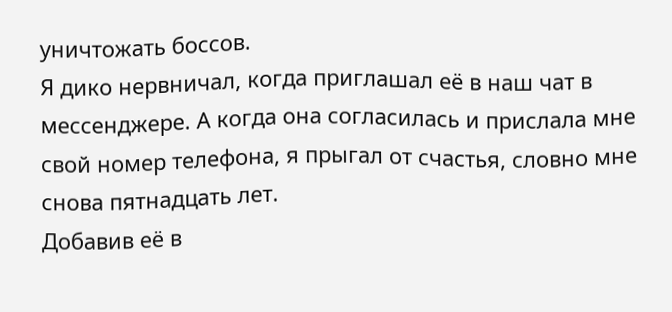уничтожать боссов.
Я дико нервничал, когда приглашал её в наш чат в мессенджере. А когда она согласилась и прислала мне свой номер телефона, я прыгал от счастья, словно мне снова пятнадцать лет.
Добавив её в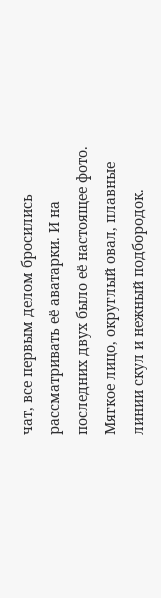чат, все первым делом бросились рассматривать её аватарки. И на последних двух было её настоящее фото.
Мягкое лицо, округлый овал, плавные линии скул и нежный подбородок.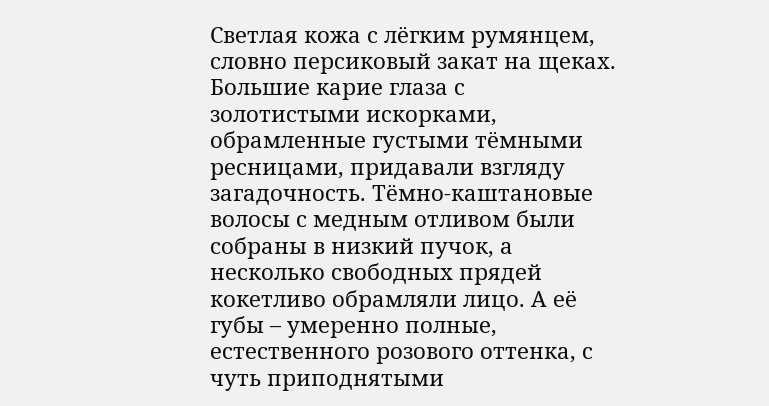Светлая кожа с лёгким румянцем, словно персиковый закат на щеках. Большие карие глаза с золотистыми искорками, обрамленные густыми тёмными ресницами, придавали взгляду загадочность. Тёмно-каштановые волосы с медным отливом были собраны в низкий пучок, а несколько свободных прядей кокетливо обрамляли лицо. А её губы – умеренно полные, естественного розового оттенка, с чуть приподнятыми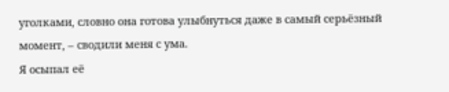уголками, словно она готова улыбнуться даже в самый серьёзный момент, – сводили меня с ума.
Я осыпал её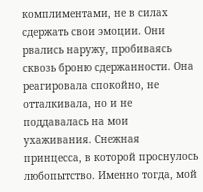комплиментами, не в силах сдержать свои эмоции. Они рвались наружу, пробиваясь сквозь броню сдержанности. Она реагировала спокойно, не отталкивала, но и не поддавалась на мои ухаживания. Снежная принцесса, в которой проснулось любопытство. Именно тогда, мой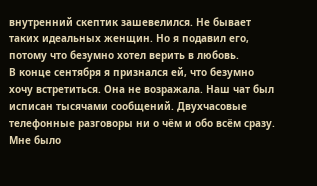внутренний скептик зашевелился. Не бывает таких идеальных женщин. Но я подавил его, потому что безумно хотел верить в любовь.
В конце сентября я признался ей, что безумно хочу встретиться. Она не возражала. Наш чат был исписан тысячами сообщений. Двухчасовые телефонные разговоры ни о чём и обо всём сразу. Мне было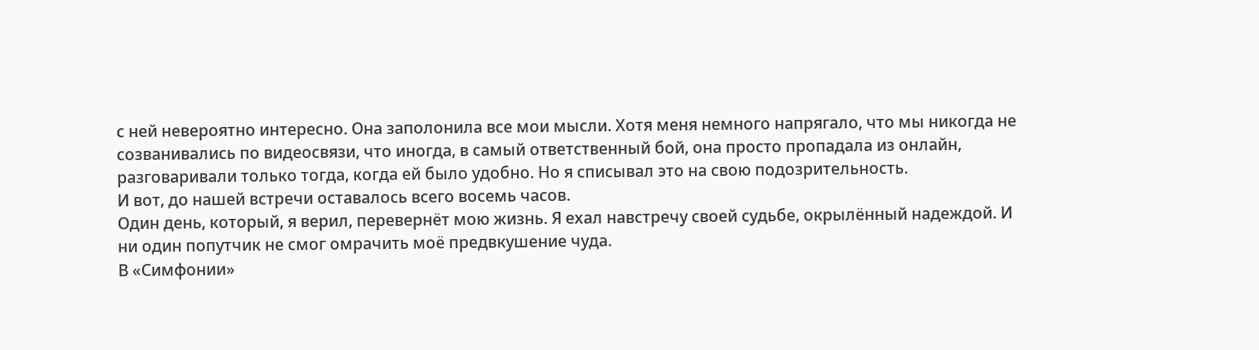с ней невероятно интересно. Она заполонила все мои мысли. Хотя меня немного напрягало, что мы никогда не созванивались по видеосвязи, что иногда, в самый ответственный бой, она просто пропадала из онлайн, разговаривали только тогда, когда ей было удобно. Но я списывал это на свою подозрительность.
И вот, до нашей встречи оставалось всего восемь часов.
Один день, который, я верил, перевернёт мою жизнь. Я ехал навстречу своей судьбе, окрылённый надеждой. И ни один попутчик не смог омрачить моё предвкушение чуда.
В «Симфонии»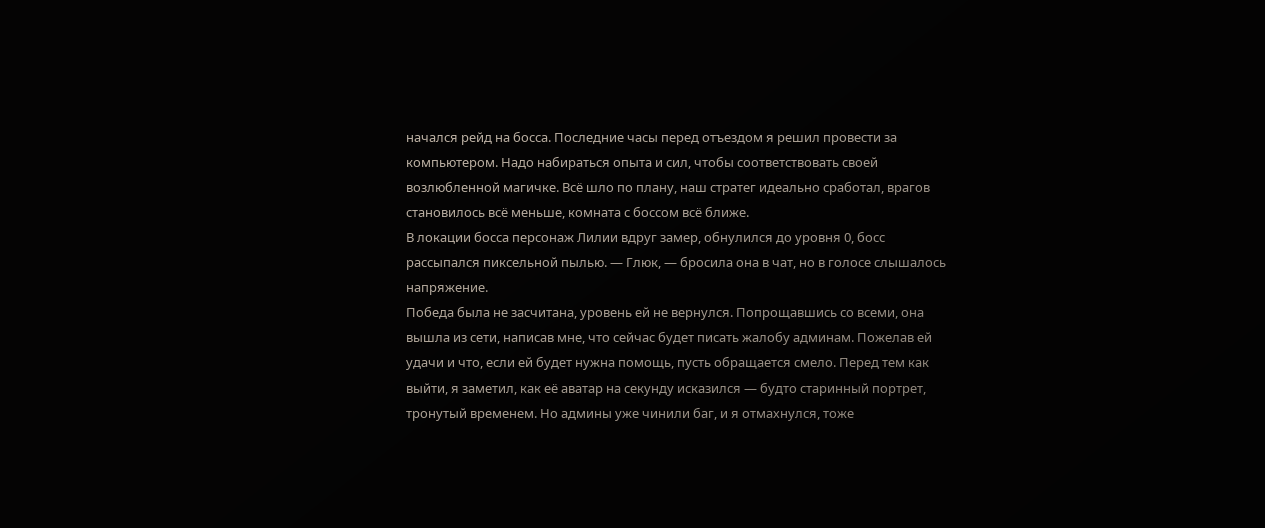начался рейд на босса. Последние часы перед отъездом я решил провести за компьютером. Надо набираться опыта и сил, чтобы соответствовать своей возлюбленной магичке. Всё шло по плану, наш стратег идеально сработал, врагов становилось всё меньше, комната с боссом всё ближе.
В локации босса персонаж Лилии вдруг замер, обнулился до уровня 0, босс рассыпался пиксельной пылью. — Глюк, — бросила она в чат, но в голосе слышалось напряжение.
Победа была не засчитана, уровень ей не вернулся. Попрощавшись со всеми, она вышла из сети, написав мне, что сейчас будет писать жалобу админам. Пожелав ей удачи и что, если ей будет нужна помощь, пусть обращается смело. Перед тем как выйти, я заметил, как её аватар на секунду исказился — будто старинный портрет, тронутый временем. Но админы уже чинили баг, и я отмахнулся, тоже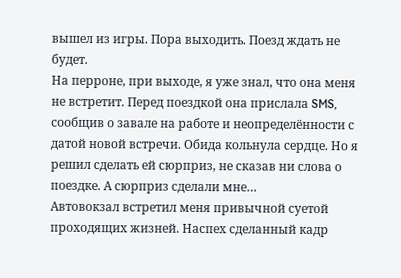вышел из игры. Пора выходить. Поезд ждать не будет.
На перроне, при выходе, я уже знал, что она меня не встретит. Перед поездкой она прислала SMS, сообщив о завале на работе и неопределённости с датой новой встречи. Обида кольнула сердце. Но я решил сделать ей сюрприз, не сказав ни слова о поездке. А сюрприз сделали мне…
Автовокзал встретил меня привычной суетой проходящих жизней. Наспех сделанный кадр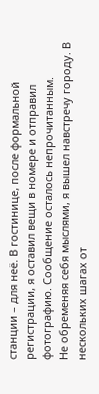станции – для неё. В гостинице, после формальной регистрации, я оставил вещи в номере и отправил фотографию. Сообщение осталось непрочитанным.
Не обременяя себя мыслями, я вышел навстречу городу. В нескольких шагах от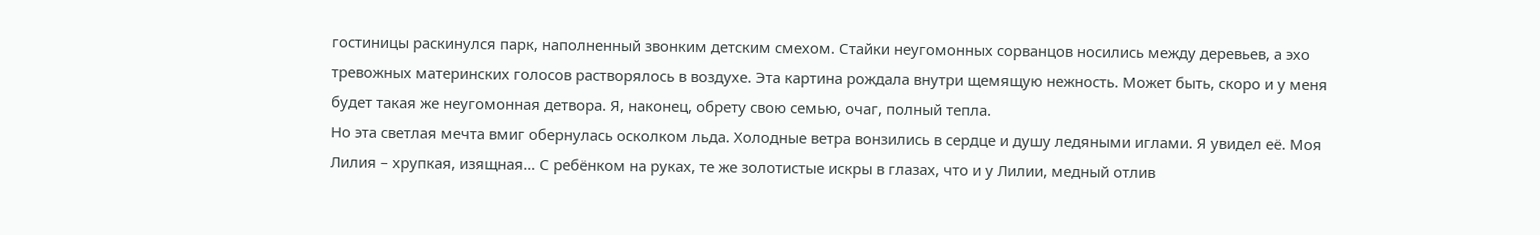гостиницы раскинулся парк, наполненный звонким детским смехом. Стайки неугомонных сорванцов носились между деревьев, а эхо тревожных материнских голосов растворялось в воздухе. Эта картина рождала внутри щемящую нежность. Может быть, скоро и у меня будет такая же неугомонная детвора. Я, наконец, обрету свою семью, очаг, полный тепла.
Но эта светлая мечта вмиг обернулась осколком льда. Холодные ветра вонзились в сердце и душу ледяными иглами. Я увидел её. Моя Лилия – хрупкая, изящная… С ребёнком на руках, те же золотистые искры в глазах, что и у Лилии, медный отлив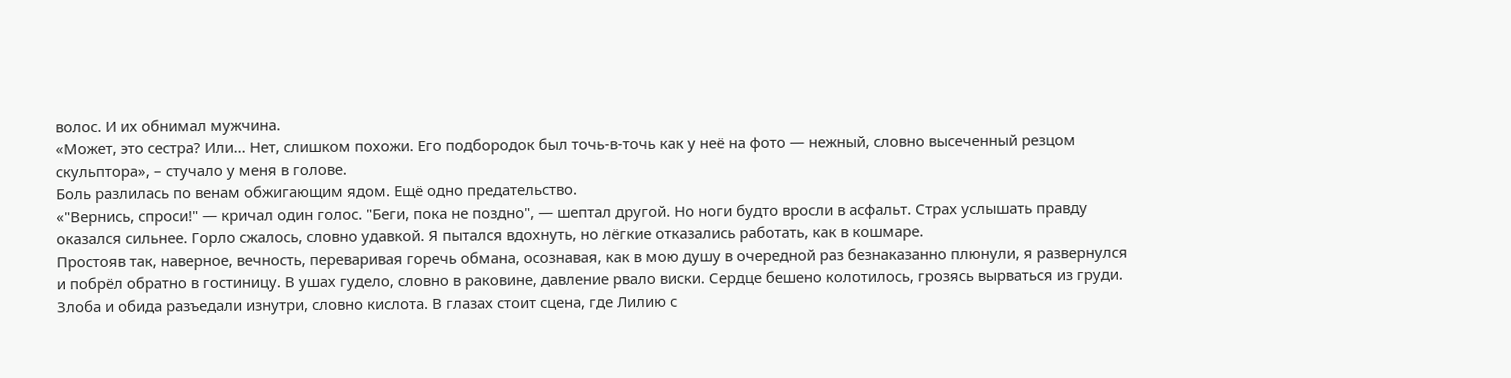волос. И их обнимал мужчина.
«Может, это сестра? Или... Нет, слишком похожи. Его подбородок был точь-в-точь как у неё на фото — нежный, словно высеченный резцом скульптора», – стучало у меня в голове.
Боль разлилась по венам обжигающим ядом. Ещё одно предательство.
«"Вернись, спроси!" — кричал один голос. "Беги, пока не поздно", — шептал другой. Но ноги будто вросли в асфальт. Страх услышать правду оказался сильнее. Горло сжалось, словно удавкой. Я пытался вдохнуть, но лёгкие отказались работать, как в кошмаре.
Простояв так, наверное, вечность, переваривая горечь обмана, осознавая, как в мою душу в очередной раз безнаказанно плюнули, я развернулся и побрёл обратно в гостиницу. В ушах гудело, словно в раковине, давление рвало виски. Сердце бешено колотилось, грозясь вырваться из груди. Злоба и обида разъедали изнутри, словно кислота. В глазах стоит сцена, где Лилию с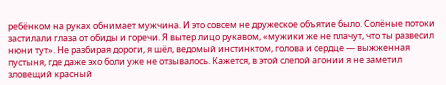ребёнком на руках обнимает мужчина. И это совсем не дружеское объятие было. Солёные потоки застилали глаза от обиды и горечи. Я вытер лицо рукавом, «мужики же не плачут, что ты развесил нюни тут». Не разбирая дороги, я шёл, ведомый инстинктом, голова и сердце — выжженная пустыня, где даже эхо боли уже не отзывалось. Кажется, в этой слепой агонии я не заметил зловещий красный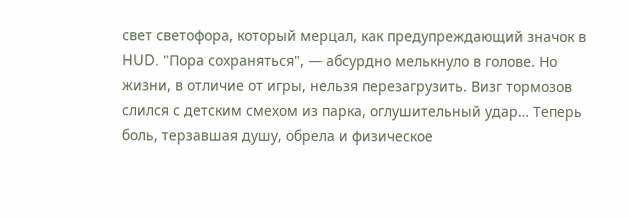свет светофора, который мерцал, как предупреждающий значок в HUD. "Пора сохраняться", — абсурдно мелькнуло в голове. Но жизни, в отличие от игры, нельзя перезагрузить. Визг тормозов слился с детским смехом из парка, оглушительный удар… Теперь боль, терзавшая душу, обрела и физическое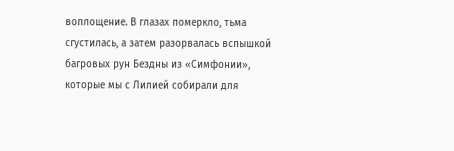воплощение. В глазах померкло, тьма сгустилась, а затем разорвалась вспышкой багровых рун Бездны из «Симфонии», которые мы с Лилией собирали для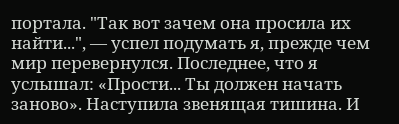портала. "Так вот зачем она просила их найти...", — успел подумать я, прежде чем мир перевернулся. Последнее, что я услышал: «Прости... Ты должен начать заново». Наступила звенящая тишина. И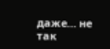даже… не так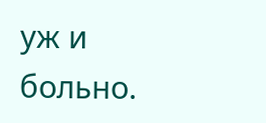уж и больно.